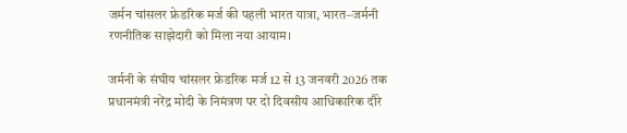जर्मन चांसलर फ्रेडरिक मर्ज की पहली भारत यात्रा, भारत–जर्मनी रणनीतिक साझेदारी को मिला नया आयाम।

जर्मनी के संघीय चांसलर फ्रेडरिक मर्ज 12 से 13 जनवरी 2026 तक प्रधानमंत्री नरेंद्र मोदी के निमंत्रण पर दो दिवसीय आधिकारिक दौरे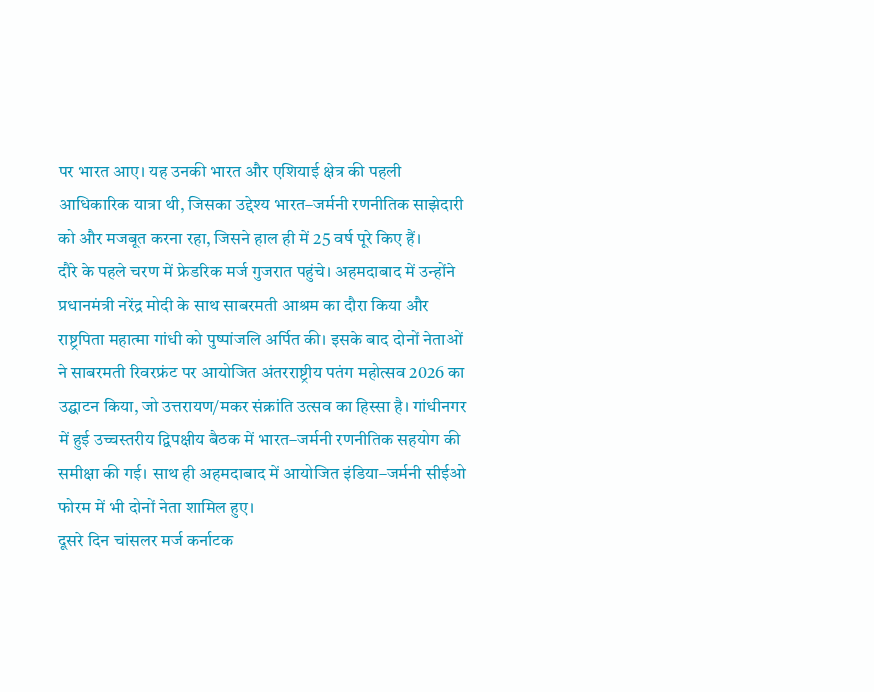पर भारत आए। यह उनकी भारत और एशियाई क्षेत्र की पहली आधिकारिक यात्रा थी, जिसका उद्देश्य भारत–जर्मनी रणनीतिक साझेदारी को और मजबूत करना रहा, जिसने हाल ही में 25 वर्ष पूरे किए हैं।
दौरे के पहले चरण में फ्रेडरिक मर्ज गुजरात पहुंचे। अहमदाबाद में उन्होंने प्रधानमंत्री नरेंद्र मोदी के साथ साबरमती आश्रम का दौरा किया और राष्ट्रपिता महात्मा गांधी को पुष्पांजलि अर्पित की। इसके बाद दोनों नेताओं ने साबरमती रिवरफ्रंट पर आयोजित अंतरराष्ट्रीय पतंग महोत्सव 2026 का उद्घाटन किया, जो उत्तरायण/मकर संक्रांति उत्सव का हिस्सा है। गांधीनगर में हुई उच्चस्तरीय द्विपक्षीय बैठक में भारत–जर्मनी रणनीतिक सहयोग की समीक्षा की गई। साथ ही अहमदाबाद में आयोजित इंडिया–जर्मनी सीईओ फोरम में भी दोनों नेता शामिल हुए।
दूसरे दिन चांसलर मर्ज कर्नाटक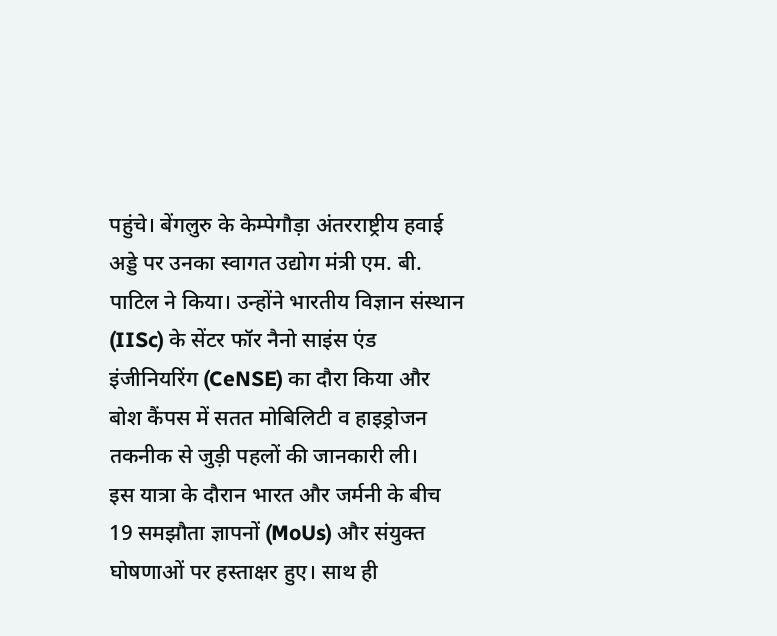पहुंचे। बेंगलुरु के केम्पेगौड़ा अंतरराष्ट्रीय हवाई अड्डे पर उनका स्वागत उद्योग मंत्री एम. बी. पाटिल ने किया। उन्होंने भारतीय विज्ञान संस्थान (IISc) के सेंटर फॉर नैनो साइंस एंड इंजीनियरिंग (CeNSE) का दौरा किया और बोश कैंपस में सतत मोबिलिटी व हाइड्रोजन तकनीक से जुड़ी पहलों की जानकारी ली।
इस यात्रा के दौरान भारत और जर्मनी के बीच 19 समझौता ज्ञापनों (MoUs) और संयुक्त घोषणाओं पर हस्ताक्षर हुए। साथ ही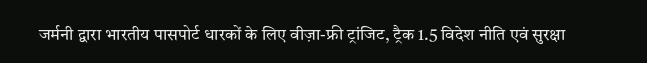जर्मनी द्वारा भारतीय पासपोर्ट धारकों के लिए वीज़ा-फ्री ट्रांजिट, ट्रैक 1.5 विदेश नीति एवं सुरक्षा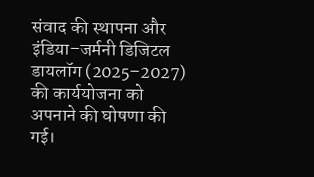संवाद की स्थापना और इंडिया–जर्मनी डिजिटल डायलॉग (2025–2027) की कार्ययोजना को अपनाने की घोषणा की गई।